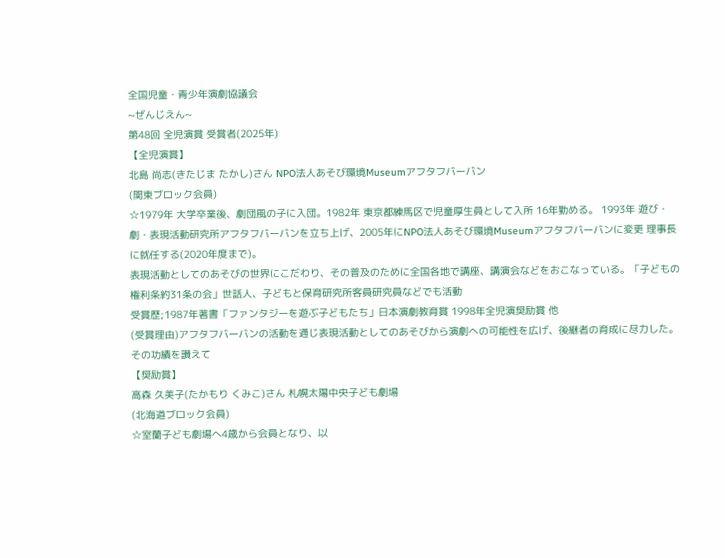全国児童・青少年演劇協議会
~ぜんじえん~
第48回 全児演賞 受賞者(2025年)
【全児演賞】
北島 尚志(きたじま たかし)さん NPO法人あそび環境Museumアフタフバーバン
(関東ブロック会員)
☆1979年 大学卒業後、劇団風の子に入団。1982年 東京都練馬区で児童厚生員として入所 16年勤める。 1993年 遊び・劇・表現活動研究所アフタフバーバンを立ち上げ、2005年にNPO法人あそび環境Museumアフタフバーバンに変更 理事長に就任する(2020年度まで)。
表現活動としてのあそびの世界にこだわり、その普及のために全国各地で講座、講演会などをおこなっている。「子どもの権利条約31条の会」世話人、子どもと保育研究所客員研究員などでも活動
受賞歴;1987年著書「ファンタジーを遊ぶ子どもたち」日本演劇教育賞 1998年全児演奨励賞 他
(受賞理由)アフタフバーバンの活動を通じ表現活動としてのあそびから演劇への可能性を広げ、後継者の育成に尽力した。その功績を讃えて
【奨励賞】
高森 久美子(たかもり くみこ)さん 札幌太陽中央子ども劇場
(北海道ブロック会員)
☆室蘭子ども劇場へ4歳から会員となり、以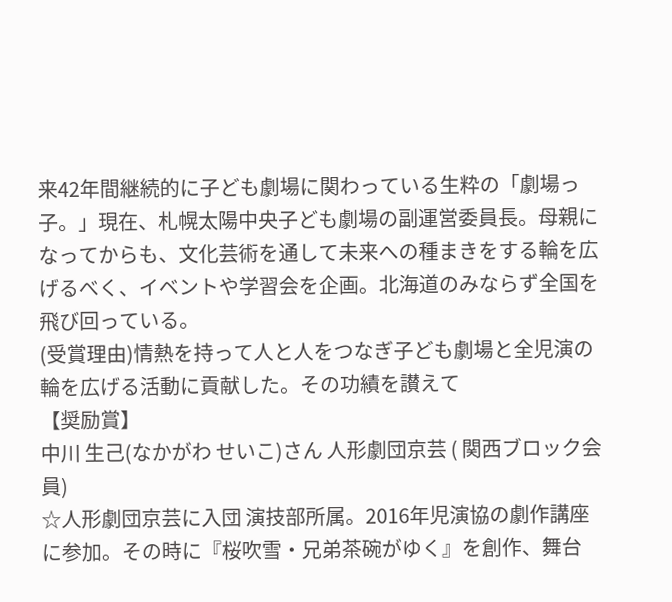来42年間継続的に子ども劇場に関わっている生粋の「劇場っ子。」現在、札幌太陽中央子ども劇場の副運営委員長。母親になってからも、文化芸術を通して未来への種まきをする輪を広げるべく、イベントや学習会を企画。北海道のみならず全国を飛び回っている。
(受賞理由)情熱を持って人と人をつなぎ子ども劇場と全児演の輪を広げる活動に貢献した。その功績を讃えて
【奨励賞】
中川 生己(なかがわ せいこ)さん 人形劇団京芸 ( 関西ブロック会員)
☆人形劇団京芸に入団 演技部所属。2016年児演協の劇作講座に参加。その時に『桜吹雪・兄弟茶碗がゆく』を創作、舞台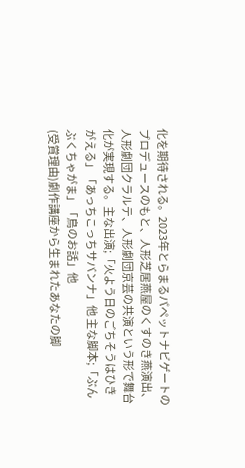化を期待される。2023年とらまるパペットナビゲートのプロデュースのもと、人形芝居燕屋のくすのき燕演出、人形劇団クラルテ、人形劇団京芸の共演という形で舞台化が実現する。主な出演;「火よう日のごちそうはひきがえる」「あっちこっちサバンナ」他 主な脚本;「ぶんぶくちゃがま」「鳥のお話」他
(受賞理由)劇作講座から生まれたあなたの脚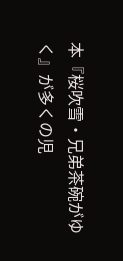本『桜吹雪・兄弟茶碗がゆく』が多くの児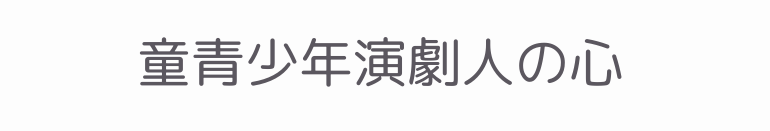童青少年演劇人の心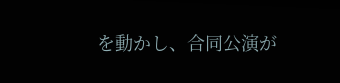を動かし、合同公演が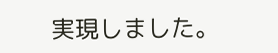実現しました。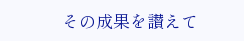その成果を讃えて